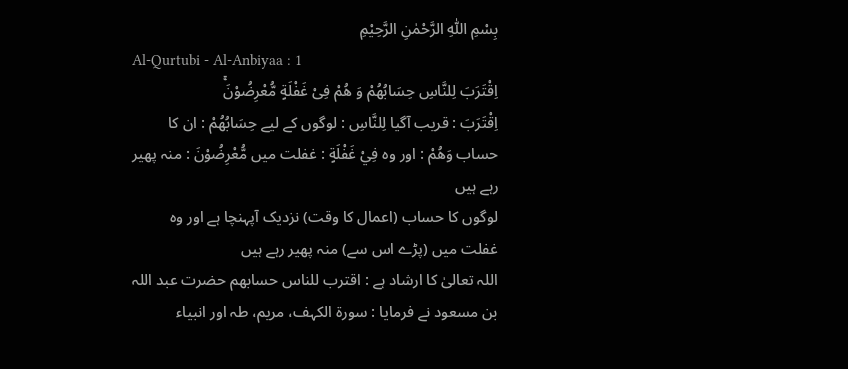بِسْمِ اللّٰهِ الرَّحْمٰنِ الرَّحِيْمِ
Al-Qurtubi - Al-Anbiyaa : 1
اِقْتَرَبَ لِلنَّاسِ حِسَابُهُمْ وَ هُمْ فِیْ غَفْلَةٍ مُّعْرِضُوْنَۚ
اِقْتَرَبَ : قریب آگیا لِلنَّاسِ : لوگوں کے لیے حِسَابُهُمْ : ان کا حساب وَهُمْ : اور وہ فِيْ غَفْلَةٍ : غفلت میں مُّعْرِضُوْنَ : منہ پھیر رہے ہیں
لوگوں کا حساب (اعمال کا وقت) نزدیک آپہنچا ہے اور وہ غفلت میں (پڑے اس سے) منہ پھیر رہے ہیں
اللہ تعالیٰ کا ارشاد ہے : اقترب للناس حسابھم حضرت عبد اللہ بن مسعود نے فرمایا : سورة الکہف، مریم، طہ اور انبیاء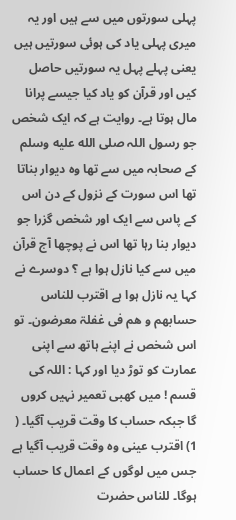پہلی سورتوں میں سے ہیں اور یہ میری پہلی یاد کی ہوئی سورتیں ہیں یعنی پہلے پہل یہ سورتیں حاصل کیں اور قرآن کو یاد کیا جیسے پرانا مال ہوتا ہے۔ روایت ہے کہ ایک شخص جو رسول اللہ صلى الله عليه وسلم کے صحابہ میں سے تھا وہ دیوار بناتا تھا اس سورت کے نزول کے دن اس کے پاس سے ایک اور شخص گزرا جو دیوار بنا رہا تھا اس نے پوچھا آج قرآن میں سے کیا نازل ہوا ہے ؟ دوسرے نے کہا یہ نازل ہوا ہے اقترب للناس حسابھم و ھم فی غفلۃ معرضون۔ تو اس شخص نے اپنے ہاتھ سے اپنی عمارت کو توڑ دیا اور کہا : اللہ کی قسم ! میں کھبی تعمیر نہیں کروں گا جبکہ حساب کا وقت قریب آگیا۔ ( 1) اقترب عینی وہ وقت قریب آگیا ہے جس میں لوگوں کے اعمال کا حساب ہوگا۔ للناس حضرت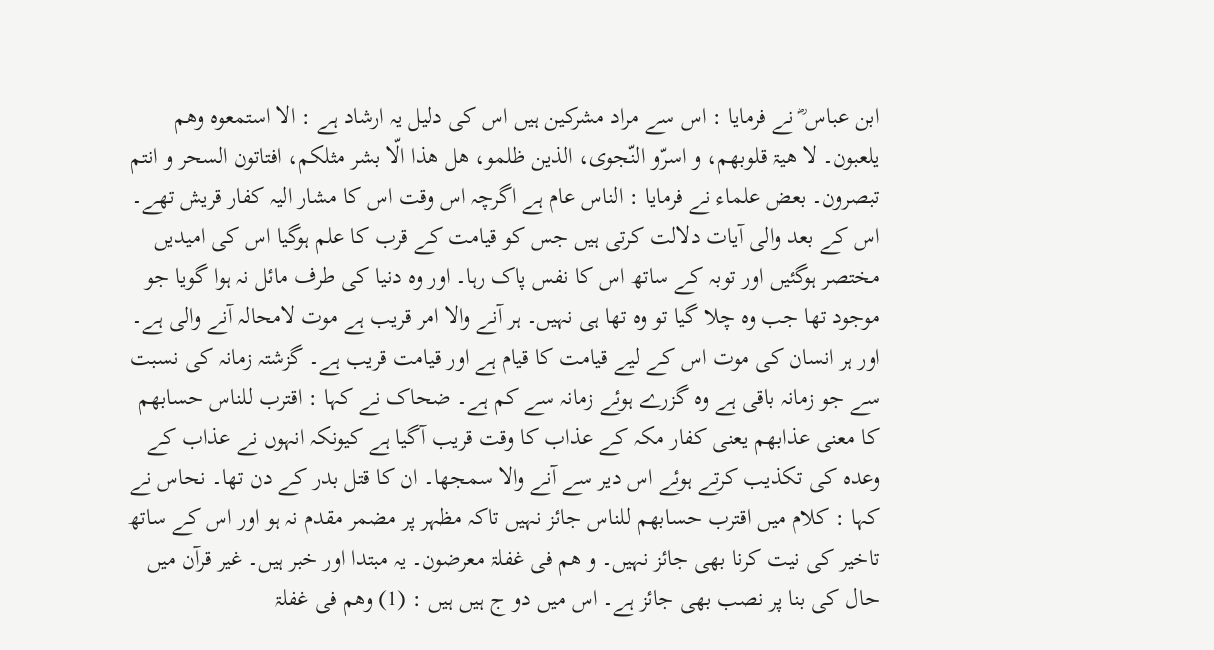ابن عباس ؓ نے فرمایا : اس سے مراد مشرکین ہیں اس کی دلیل یہ ارشاد ہے : الا استمعوہ وھم یلعبون۔ لا ھیۃ قلوبھم، و اسرّو النّجوی، الذین ظلمو، ھل ھذا الّا بشر مثلکم، افتاتون السحر و انتم تبصرون۔ بعض علماء نے فرمایا : الناس عام ہے اگرچہ اس وقت اس کا مشار الیہ کفار قریش تھے۔ اس کے بعد والی آیات دلالت کرتی ہیں جس کو قیامت کے قرب کا علم ہوگیا اس کی امیدیں مختصر ہوگئیں اور توبہ کے ساتھ اس کا نفس پاک رہا۔ اور وہ دنیا کی طرف مائل نہ ہوا گویا جو موجود تھا جب وہ چلا گیا تو وہ تھا ہی نہیں۔ ہر آنے والا امر قریب ہے موت لامحالہ آنے والی ہے۔ اور ہر انسان کی موت اس کے لیے قیامت کا قیام ہے اور قیامت قریب ہے۔ گزشتہ زمانہ کی نسبت سے جو زمانہ باقی ہے وہ گزرے ہوئے زمانہ سے کم ہے۔ ضحاک نے کہا : اقترب للناس حسابھم کا معنی عذابھم یعنی کفار مکہ کے عذاب کا وقت قریب آگیا ہے کیونکہ انہوں نے عذاب کے وعدہ کی تکذیب کرتے ہوئے اس دیر سے آنے والا سمجھا۔ ان کا قتل بدر کے دن تھا۔ نحاس نے کہا : کلام میں اقترب حسابھم للناس جائز نہیں تاکہ مظہر پر مضمر مقدم نہ ہو اور اس کے ساتھ تاخیر کی نیت کرنا بھی جائز نہیں۔ و ھم فی غفلۃ معرضون۔ یہ مبتدا اور خبر ہیں۔ غیر قرآن میں حال کی بنا پر نصب بھی جائز ہے۔ اس میں دو ج ہیں ہیں : (1) وھم فی غفلۃ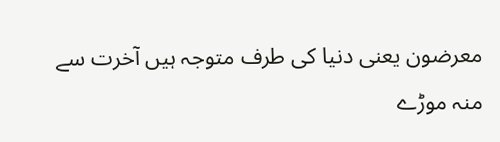معرضون یعنی دنیا کی طرف متوجہ ہیں آخرت سے منہ موڑے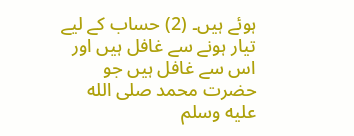ہوئے ہیں۔ (2) حساب کے لیے تیار ہونے سے غافل ہیں اور اس سے غافل ہیں جو حضرت محمد صلى الله عليه وسلم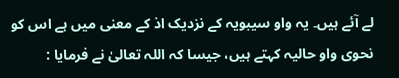لے آئے ہیں۔ یہ واو سیبویہ کے نزدیک اذ کے معنی میں ہے اس کو نحوی واو حالیہ کہتے ہیں، جیسا کہ اللہ تعالیٰ نے فرمایا :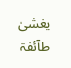یغشیٰ طآئفۃ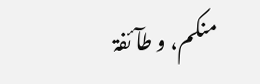منکم، و طآئفۃ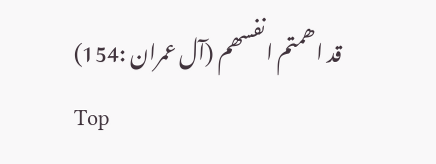قد اھمتم انفسھم (آل عمران :154)
Top